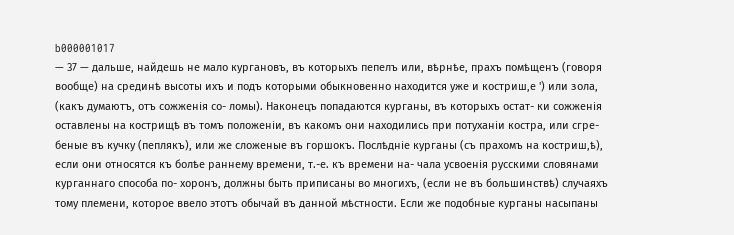b000001017
— 37 — дальше, найдешь не мало кургановъ, въ которыхъ пепелъ или, вѣрнѣе, прахъ помѣщенъ (говоря вообще) на срединѣ высоты ихъ и подъ которыми обыкновенно находится уже и костриш,е ') или зола, (какъ думаютъ, отъ сожженія со- ломы). Наконецъ попадаются курганы, въ которыхъ остат- ки сожженія оставлены на кострищѣ въ томъ положеніи, въ какомъ они находились при потуханіи костра, или сгре- беные въ кучку (пеплякъ), или же сложеные въ горшокъ. Послѣдніе курганы (съ прахомъ на костриш,ѣ), если они относятся къ болѣе раннему времени, т.-е. къ времени на- чала усвоенія русскими словянами курганнаго способа по- хоронъ, должны быть приписаны во многихъ, (если не въ большинствѣ) случаяхъ тому племени, которое ввело этотъ обычай въ данной мѣстности. Если же подобные курганы насыпаны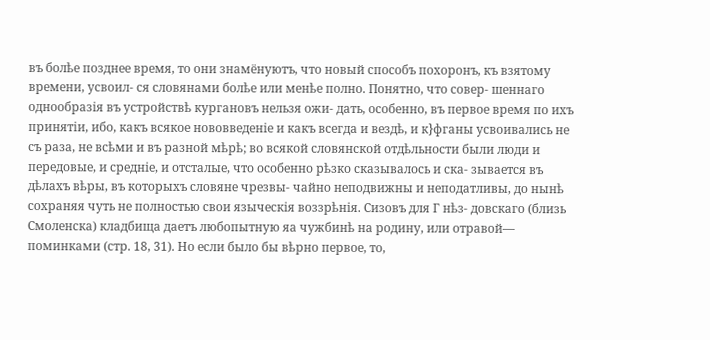въ болѣе позднее время, то они знамёнуютъ, что новый способъ похоронъ, къ взятому времени, усвоил- ся словянами болѣе или менѣе полно. Понятно, что совер- шеннаго однообразія въ устройствѣ кургановъ нельзя ожи- дать, особенно, въ первое время по ихъ принятіи, ибо, какъ всякое нововведеніе и какъ всегда и вездѣ, и к}фганы усвоивались не съ раза, не всѣми и въ разной мѣрѣ; во всякой словянской отдѣльности были люди и передовые, и средніе, и отсталые, что особенно рѣзко сказывалось и ска- зывается въ дѣлахъ вѣры, въ которыхъ словяне чрезвы- чайно неподвижны и неподатливы, до нынѣ сохраняя чуть не полностью свои языческія воззрѣнія. Сизовъ для Г нѣз- довскаго (близь Смоленска) кладбища даетъ любопытную яа чужбинѣ на родину, или отравой— поминками (стр. 18, 31). Но если было бы вѣрно первое, то,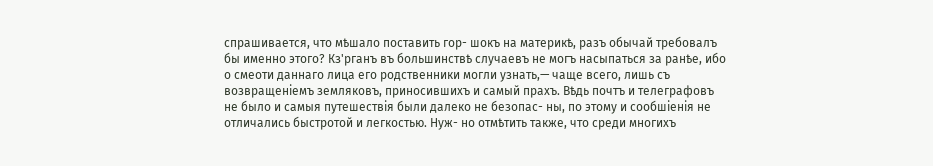спрашивается, что мѣшало поставить гор- шокъ на материкѣ, разъ обычай требовалъ бы именно этого? Кз'рганъ въ большинствѣ случаевъ не могъ насыпаться за ранѣе, ибо о смеоти даннаго лица его родственники могли узнать,— чаще всего, лишь съ возвращеніемъ земляковъ, приносившихъ и самый прахъ. Вѣдь почтъ и телеграфовъ не было и самыя путешествія были далеко не безопас- ны, по этому и сообшіенія не отличались быстротой и легкостью. Нуж- но отмѣтить также, что среди многихъ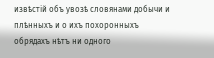извѣстій объ увозѣ словянами добычи и плѣнныхъ и о ихъ похоронныхъ обрядахъ нѣтъ ни одного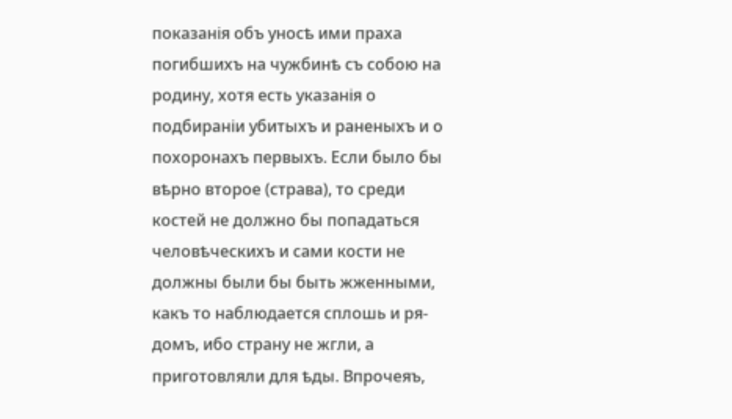показанія объ уносѣ ими праха погибшихъ на чужбинѣ съ собою на родину, хотя есть указанія о подбираніи убитыхъ и раненыхъ и о похоронахъ первыхъ. Если было бы вѣрно второе (страва), то среди костей не должно бы попадаться человѣческихъ и сами кости не должны были бы быть жженными, какъ то наблюдается сплошь и ря- домъ, ибо страну не жгли, а приготовляли для ѣды. Впрочеяъ,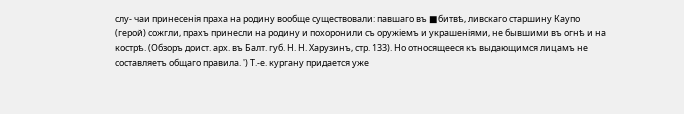слу- чаи принесенія праха на родину вообще существовали: павшаго въ ■битвѣ, ливскаго старшину Каупо (герой) сожгли, прахъ принесли на родину и похоронили съ оружіемъ и украшеніями, не бывшими въ огнѣ и на кострѣ. (Обзоръ доист. арх. въ Балт. губ. Н. Н. Харузинъ, стр. 133). Но относящееся къ выдающимся лицамъ не составляетъ общаго правила. ') Т.-е. кургану придается уже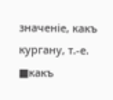значеніе, какъ кургану, т.-е. ■какъ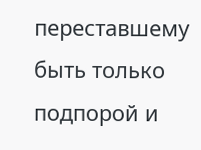переставшему быть только подпорой и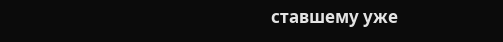ставшему уже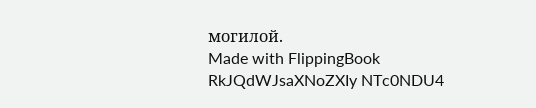могилой.
Made with FlippingBook
RkJQdWJsaXNoZXIy NTc0NDU4